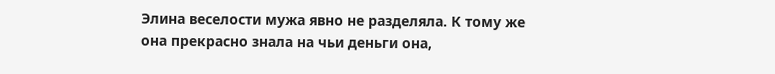Элина веселости мужа явно не разделяла. К тому же она прекрасно знала на чьи деньги она,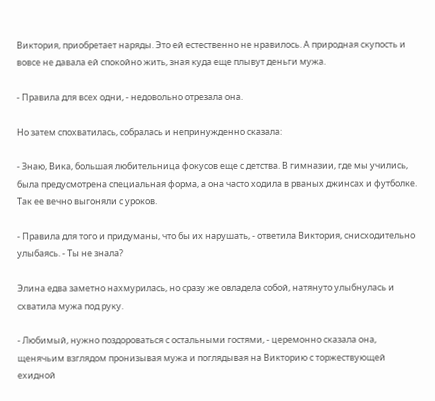Виктория, приобретает наряды. Это ей естественно не нравилось. А природная скупость и вовсе не давала ей спокойно жить, зная куда еще плывут деньги мужа.

- Правила для всех одни, - недовольно отрезала она.

Но затем спохватилась, собралась и непринужденно сказала:

- Знаю, Вика, большая любительница фокусов еще с детства. В гимназии, где мы учились, была предусмотрена специальная форма, а она часто ходила в рваных джинсах и футболке. Так ее вечно выгоняли с уроков.

- Правила для того и придуманы, что бы их нарушать, - ответила Виктория, снисходительно улыбаясь. - Ты не знала?

Элина едва заметно нахмурилась, но сразу же овладела собой, натянуто улыбнулась и схватила мужа под руку.

- Любимый, нужно поздороваться с остальными гостями, - церемонно сказала она, щенячьим взглядом пронизывая мужа и поглядывая на Викторию с торжествующей ехидной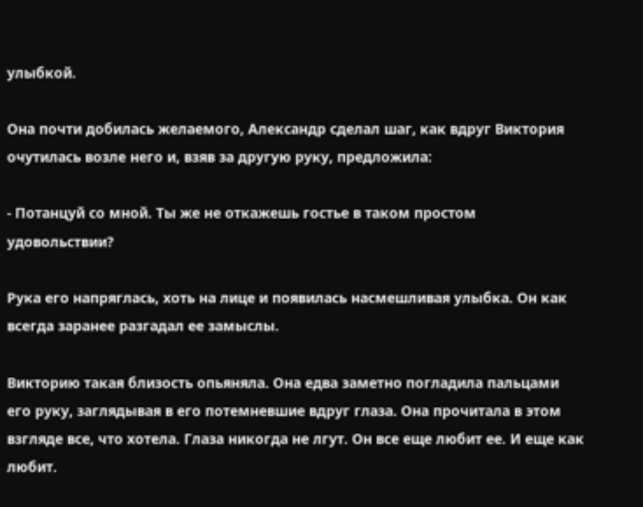улыбкой.

Она почти добилась желаемого, Александр сделал шаг, как вдруг Виктория очутилась возле него и, взяв за другую руку, предложила:

- Потанцуй со мной. Ты же не откажешь гостье в таком простом удовольствии?

Рука его напряглась, хоть на лице и появилась насмешливая улыбка. Он как всегда заранее разгадал ее замыслы.

Викторию такая близость опьяняла. Она едва заметно погладила пальцами его руку, заглядывая в его потемневшие вдруг глаза. Она прочитала в этом взгляде все, что хотела. Глаза никогда не лгут. Он все еще любит ее. И еще как любит.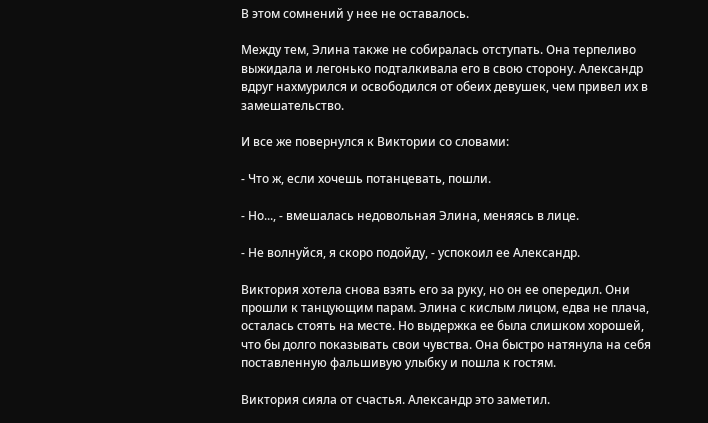В этом сомнений у нее не оставалось.

Между тем, Элина также не собиралась отступать. Она терпеливо выжидала и легонько подталкивала его в свою сторону. Александр вдруг нахмурился и освободился от обеих девушек, чем привел их в замешательство.

И все же повернулся к Виктории со словами:

- Что ж, если хочешь потанцевать, пошли.

- Но..., - вмешалась недовольная Элина, меняясь в лице.

- Не волнуйся, я скоро подойду, - успокоил ее Александр.

Виктория хотела снова взять его за руку, но он ее опередил. Они прошли к танцующим парам. Элина с кислым лицом, едва не плача, осталась стоять на месте. Но выдержка ее была слишком хорошей, что бы долго показывать свои чувства. Она быстро натянула на себя поставленную фальшивую улыбку и пошла к гостям.

Виктория сияла от счастья. Александр это заметил.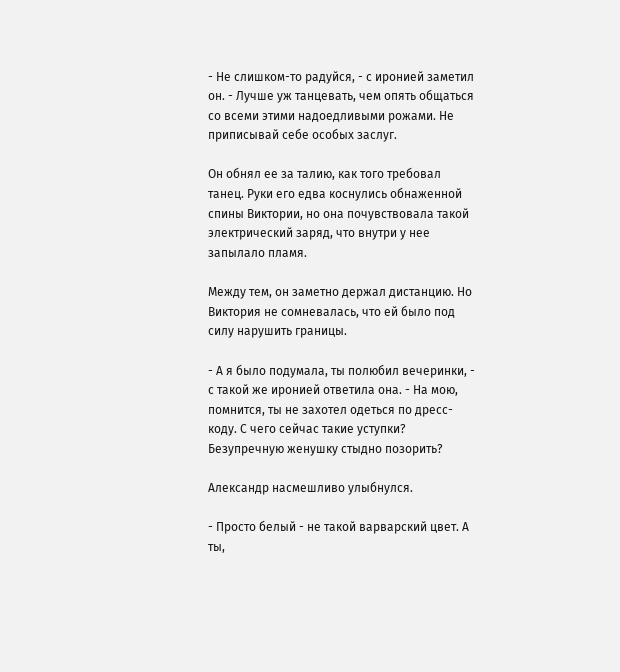- Не слишком-то радуйся, - с иронией заметил он. - Лучше уж танцевать, чем опять общаться со всеми этими надоедливыми рожами. Не приписывай себе особых заслуг.

Он обнял ее за талию, как того требовал танец. Руки его едва коснулись обнаженной спины Виктории, но она почувствовала такой электрический заряд, что внутри у нее запылало пламя.

Между тем, он заметно держал дистанцию. Но Виктория не сомневалась, что ей было под силу нарушить границы.

- А я было подумала, ты полюбил вечеринки, - с такой же иронией ответила она. - На мою, помнится, ты не захотел одеться по дресс-коду. С чего сейчас такие уступки? Безупречную женушку стыдно позорить?

Александр насмешливо улыбнулся.

- Просто белый - не такой варварский цвет. А ты,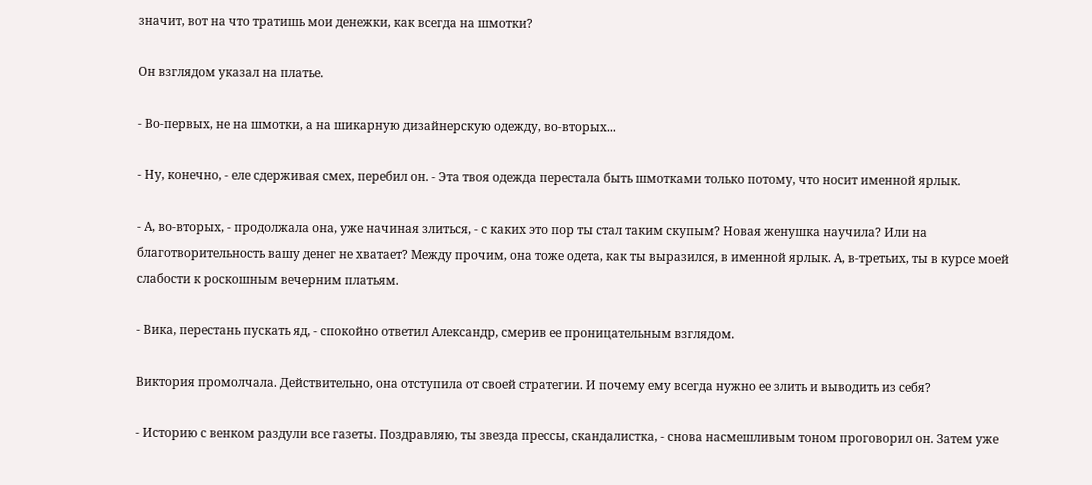значит, вот на что тратишь мои денежки, как всегда на шмотки?

Он взглядом указал на платье.

- Во-первых, не на шмотки, а на шикарную дизайнерскую одежду, во-вторых...

- Ну, конечно, - еле сдерживая смех, перебил он. - Эта твоя одежда перестала быть шмотками только потому, что носит именной ярлык.

- А, во-вторых, - продолжала она, уже начиная злиться, - с каких это пор ты стал таким скупым? Новая женушка научила? Или на благотворительность вашу денег не хватает? Между прочим, она тоже одета, как ты выразился, в именной ярлык. А, в-третьих, ты в курсе моей слабости к роскошным вечерним платьям.

- Вика, перестань пускать яд, - спокойно ответил Александр, смерив ее проницательным взглядом.

Виктория промолчала. Действительно, она отступила от своей стратегии. И почему ему всегда нужно ее злить и выводить из себя?

- Историю с венком раздули все газеты. Поздравляю, ты звезда прессы, скандалистка, - снова насмешливым тоном проговорил он. Затем уже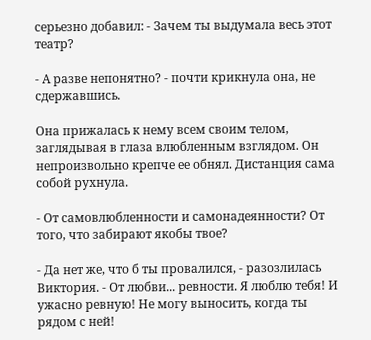серьезно добавил: - Зачем ты выдумала весь этот театр?

- А разве непонятно? - почти крикнула она, не сдержавшись.

Она прижалась к нему всем своим телом, заглядывая в глаза влюбленным взглядом. Он непроизвольно крепче ее обнял. Дистанция сама собой рухнула.

- От самовлюбленности и самонадеянности? От того, что забирают якобы твое?

- Да нет же, что б ты провалился, - разозлилась Виктория. - От любви... ревности. Я люблю тебя! И ужасно ревную! Не могу выносить, когда ты рядом с ней!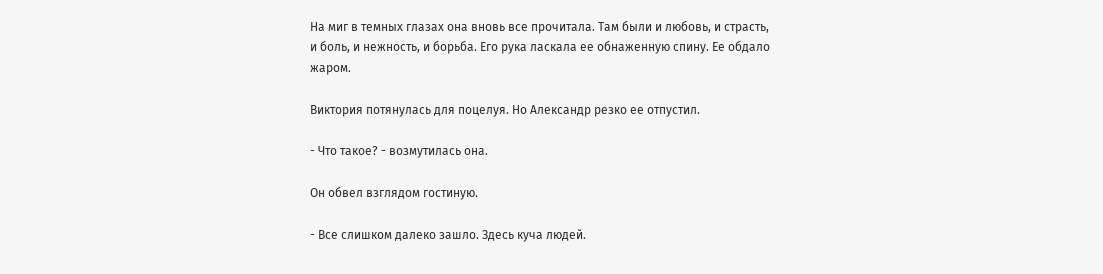На миг в темных глазах она вновь все прочитала. Там были и любовь, и страсть, и боль, и нежность, и борьба. Его рука ласкала ее обнаженную спину. Ее обдало жаром.

Виктория потянулась для поцелуя. Но Александр резко ее отпустил.

- Что такое? - возмутилась она.

Он обвел взглядом гостиную.

- Все слишком далеко зашло. Здесь куча людей.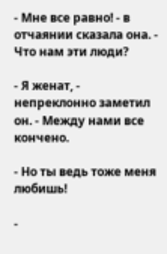- Мне все равно! - в отчаянии сказала она. - Что нам эти люди?

- Я женат, - непреклонно заметил он. - Между нами все кончено.

- Но ты ведь тоже меня любишь!

-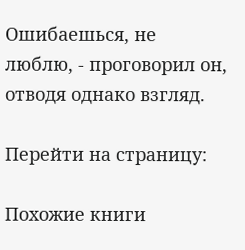Ошибаешься, не люблю, - проговорил он, отводя однако взгляд.

Перейти на страницу:

Похожие книги